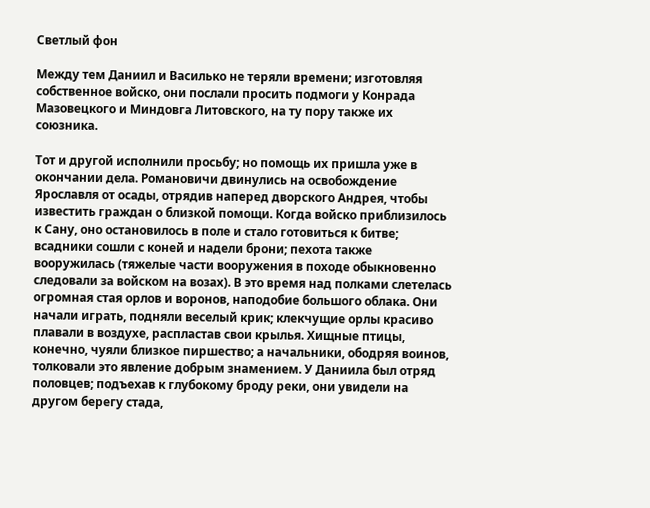Светлый фон

Между тем Даниил и Василько не теряли времени; изготовляя собственное войско, они послали просить подмоги у Конрада Мазовецкого и Миндовга Литовского, на ту пору также их союзника.

Тот и другой исполнили просьбу; но помощь их пришла уже в окончании дела. Романовичи двинулись на освобождение Ярославля от осады, отрядив наперед дворского Андрея, чтобы известить граждан о близкой помощи. Когда войско приблизилось к Сану, оно остановилось в поле и стало готовиться к битве; всадники сошли с коней и надели брони; пехота также вооружилась (тяжелые части вооружения в походе обыкновенно следовали за войском на возах). В это время над полками слетелась огромная стая орлов и воронов, наподобие большого облака. Они начали играть, подняли веселый крик; клекчущие орлы красиво плавали в воздухе, распластав свои крылья. Хищные птицы, конечно, чуяли близкое пиршество; а начальники, ободряя воинов, толковали это явление добрым знамением. У Даниила был отряд половцев; подъехав к глубокому броду реки, они увидели на другом берегу стада,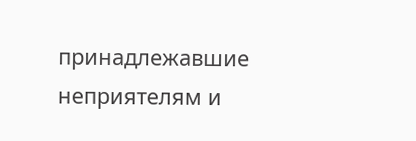принадлежавшие неприятелям и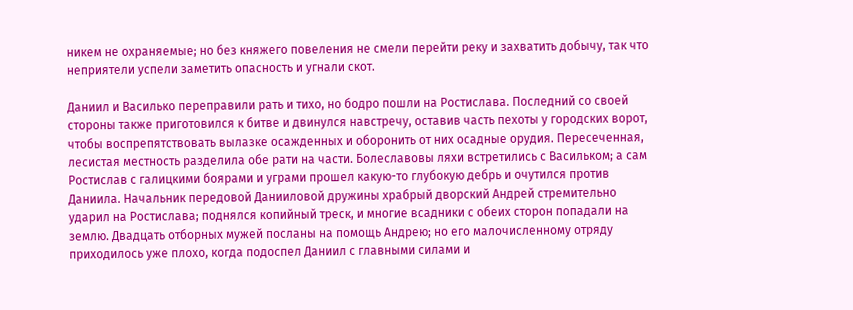никем не охраняемые; но без княжего повеления не смели перейти реку и захватить добычу, так что неприятели успели заметить опасность и угнали скот.

Даниил и Василько переправили рать и тихо, но бодро пошли на Ростислава. Последний со своей стороны также приготовился к битве и двинулся навстречу, оставив часть пехоты у городских ворот, чтобы воспрепятствовать вылазке осажденных и оборонить от них осадные орудия. Пересеченная, лесистая местность разделила обе рати на части. Болеславовы ляхи встретились с Васильком; а сам Ростислав с галицкими боярами и уграми прошел какую-то глубокую дебрь и очутился против Даниила. Начальник передовой Данииловой дружины храбрый дворский Андрей стремительно ударил на Ростислава; поднялся копийный треск, и многие всадники с обеих сторон попадали на землю. Двадцать отборных мужей посланы на помощь Андрею; но его малочисленному отряду приходилось уже плохо, когда подоспел Даниил с главными силами и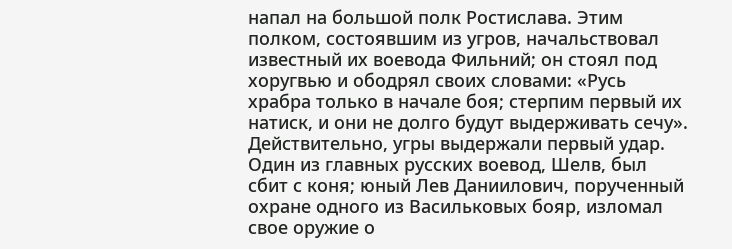напал на большой полк Ростислава. Этим полком, состоявшим из угров, начальствовал известный их воевода Фильний; он стоял под хоругвью и ободрял своих словами: «Русь храбра только в начале боя; стерпим первый их натиск, и они не долго будут выдерживать сечу». Действительно, угры выдержали первый удар. Один из главных русских воевод, Шелв, был сбит с коня; юный Лев Даниилович, порученный охране одного из Васильковых бояр, изломал свое оружие о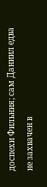доспехи Фильния; сам Даниил едва не захвачен в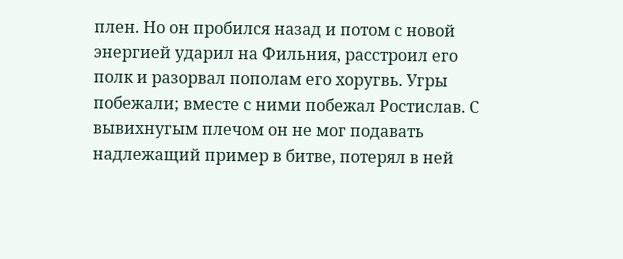плен. Но он пробился назад и потом с новой энергией ударил на Фильния, расстроил его полк и разорвал пополам его хоругвь. Угры побежали; вместе с ними побежал Ростислав. С вывихнугым плечом он не мог подавать надлежащий пример в битве, потерял в ней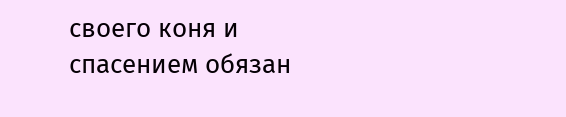своего коня и спасением обязан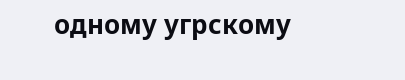одному угрскому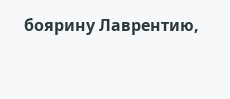боярину Лаврентию,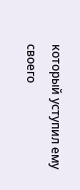который уступил ему своего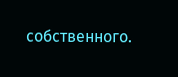собственного.